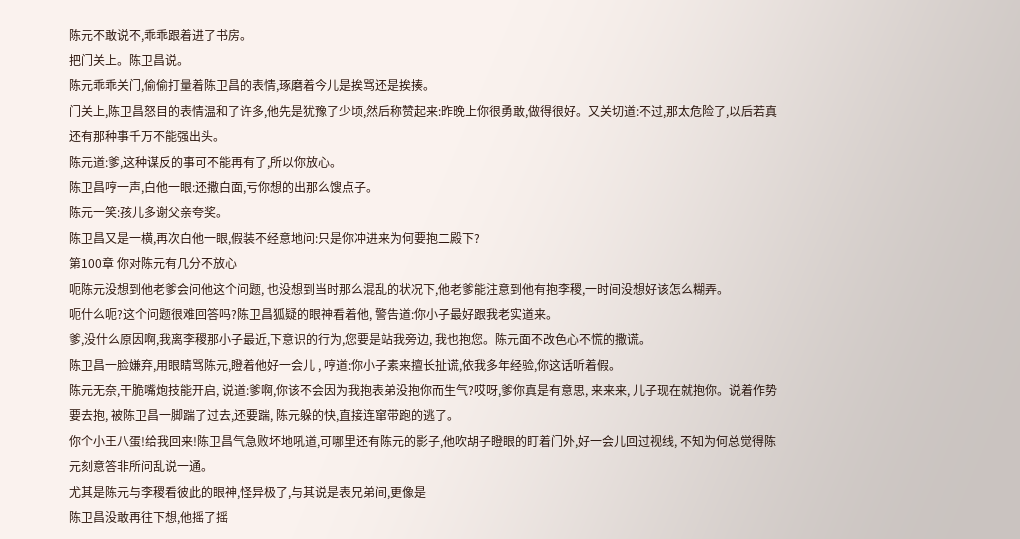陈元不敢说不,乖乖跟着进了书房。
把门关上。陈卫昌说。
陈元乖乖关门,偷偷打量着陈卫昌的表情,琢磨着今儿是挨骂还是挨揍。
门关上,陈卫昌怒目的表情温和了许多,他先是犹豫了少顷,然后称赞起来:昨晚上你很勇敢,做得很好。又关切道:不过,那太危险了,以后若真还有那种事千万不能强出头。
陈元道:爹,这种谋反的事可不能再有了,所以你放心。
陈卫昌哼一声,白他一眼:还撒白面,亏你想的出那么馊点子。
陈元一笑:孩儿多谢父亲夸奖。
陈卫昌又是一横,再次白他一眼,假装不经意地问:只是你冲进来为何要抱二殿下?
第100章 你对陈元有几分不放心
呃陈元没想到他老爹会问他这个问题, 也没想到当时那么混乱的状况下,他老爹能注意到他有抱李稷,一时间没想好该怎么糊弄。
呃什么呃?这个问题很难回答吗?陈卫昌狐疑的眼神看着他, 警告道:你小子最好跟我老实道来。
爹,没什么原因啊,我离李稷那小子最近,下意识的行为,您要是站我旁边, 我也抱您。陈元面不改色心不慌的撒谎。
陈卫昌一脸嫌弃,用眼睛骂陈元,瞪着他好一会儿 , 哼道:你小子素来擅长扯谎,依我多年经验,你这话听着假。
陈元无奈,干脆嘴炮技能开启, 说道:爹啊,你该不会因为我抱表弟没抱你而生气?哎呀,爹你真是有意思, 来来来, 儿子现在就抱你。说着作势要去抱, 被陈卫昌一脚踹了过去,还要踹, 陈元躲的快,直接连窜带跑的逃了。
你个小王八蛋!给我回来!陈卫昌气急败坏地吼道,可哪里还有陈元的影子,他吹胡子瞪眼的盯着门外,好一会儿回过视线, 不知为何总觉得陈元刻意答非所问乱说一通。
尤其是陈元与李稷看彼此的眼神,怪异极了,与其说是表兄弟间,更像是
陈卫昌没敢再往下想,他摇了摇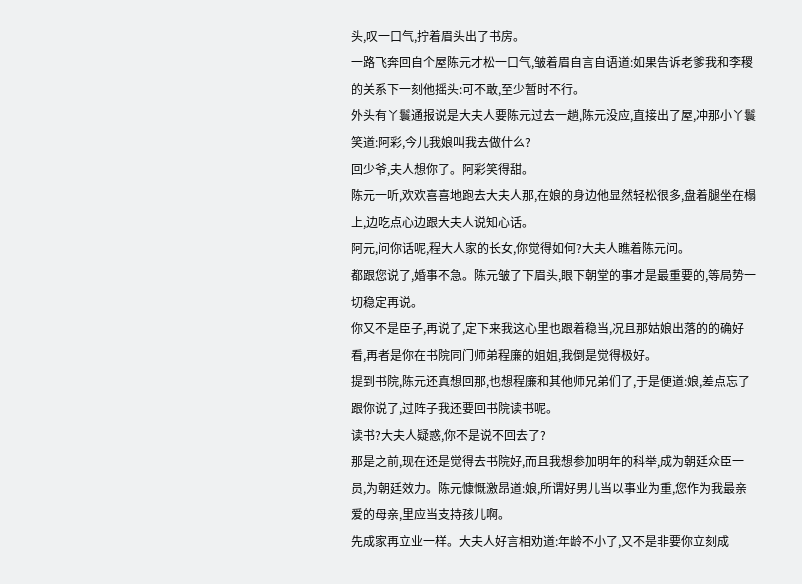头,叹一口气,拧着眉头出了书房。
一路飞奔回自个屋陈元才松一口气,皱着眉自言自语道:如果告诉老爹我和李稷的关系下一刻他摇头:可不敢,至少暂时不行。
外头有丫鬟通报说是大夫人要陈元过去一趟,陈元没应,直接出了屋,冲那小丫鬟笑道:阿彩,今儿我娘叫我去做什么?
回少爷,夫人想你了。阿彩笑得甜。
陈元一听,欢欢喜喜地跑去大夫人那,在娘的身边他显然轻松很多,盘着腿坐在榻上,边吃点心边跟大夫人说知心话。
阿元,问你话呢,程大人家的长女,你觉得如何?大夫人瞧着陈元问。
都跟您说了,婚事不急。陈元皱了下眉头,眼下朝堂的事才是最重要的,等局势一切稳定再说。
你又不是臣子,再说了,定下来我这心里也跟着稳当,况且那姑娘出落的的确好看,再者是你在书院同门师弟程廉的姐姐,我倒是觉得极好。
提到书院,陈元还真想回那,也想程廉和其他师兄弟们了,于是便道:娘,差点忘了跟你说了,过阵子我还要回书院读书呢。
读书?大夫人疑惑,你不是说不回去了?
那是之前,现在还是觉得去书院好,而且我想参加明年的科举,成为朝廷众臣一员,为朝廷效力。陈元慷慨激昂道:娘,所谓好男儿当以事业为重,您作为我最亲爱的母亲,里应当支持孩儿啊。
先成家再立业一样。大夫人好言相劝道:年龄不小了,又不是非要你立刻成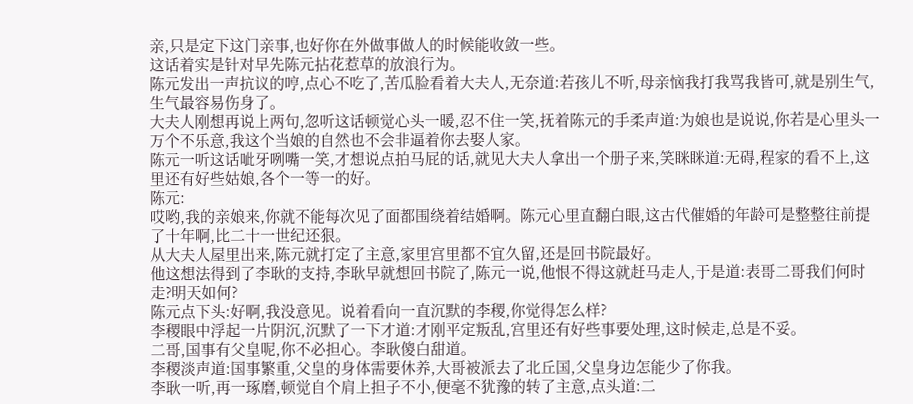亲,只是定下这门亲事,也好你在外做事做人的时候能收敛一些。
这话着实是针对早先陈元拈花惹草的放浪行为。
陈元发出一声抗议的哼,点心不吃了,苦瓜脸看着大夫人,无奈道:若孩儿不听,母亲恼我打我骂我皆可,就是别生气,生气最容易伤身了。
大夫人刚想再说上两句,忽听这话顿觉心头一暖,忍不住一笑,抚着陈元的手柔声道:为娘也是说说,你若是心里头一万个不乐意,我这个当娘的自然也不会非逼着你去娶人家。
陈元一听这话呲牙咧嘴一笑,才想说点拍马屁的话,就见大夫人拿出一个册子来,笑眯眯道:无碍,程家的看不上,这里还有好些姑娘,各个一等一的好。
陈元:
哎哟,我的亲娘来,你就不能每次见了面都围绕着结婚啊。陈元心里直翻白眼,这古代催婚的年龄可是整整往前提了十年啊,比二十一世纪还狠。
从大夫人屋里出来,陈元就打定了主意,家里宫里都不宜久留,还是回书院最好。
他这想法得到了李耿的支持,李耿早就想回书院了,陈元一说,他恨不得这就赶马走人,于是道:表哥二哥我们何时走?明天如何?
陈元点下头:好啊,我没意见。说着看向一直沉默的李稷,你觉得怎么样?
李稷眼中浮起一片阴沉,沉默了一下才道:才刚平定叛乱,宫里还有好些事要处理,这时候走,总是不妥。
二哥,国事有父皇呢,你不必担心。李耿傻白甜道。
李稷淡声道:国事繁重,父皇的身体需要休养,大哥被派去了北丘国,父皇身边怎能少了你我。
李耿一听,再一琢磨,顿觉自个肩上担子不小,便毫不犹豫的转了主意,点头道:二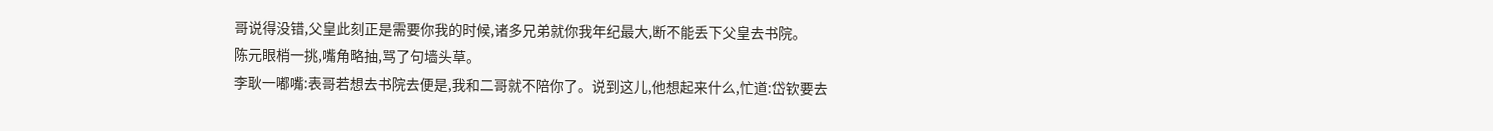哥说得没错,父皇此刻正是需要你我的时候,诸多兄弟就你我年纪最大,断不能丢下父皇去书院。
陈元眼梢一挑,嘴角略抽,骂了句墙头草。
李耿一嘟嘴:表哥若想去书院去便是,我和二哥就不陪你了。说到这儿,他想起来什么,忙道:岱钦要去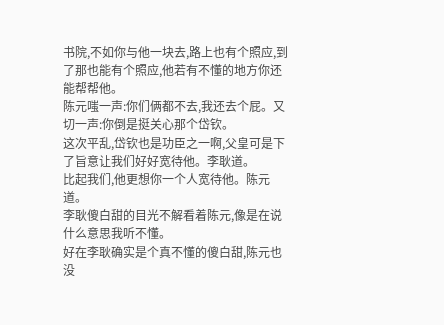书院,不如你与他一块去,路上也有个照应,到了那也能有个照应,他若有不懂的地方你还能帮帮他。
陈元嗤一声:你们俩都不去,我还去个屁。又切一声:你倒是挺关心那个岱钦。
这次平乱,岱钦也是功臣之一啊,父皇可是下了旨意让我们好好宽待他。李耿道。
比起我们,他更想你一个人宽待他。陈元道。
李耿傻白甜的目光不解看着陈元,像是在说什么意思我听不懂。
好在李耿确实是个真不懂的傻白甜,陈元也没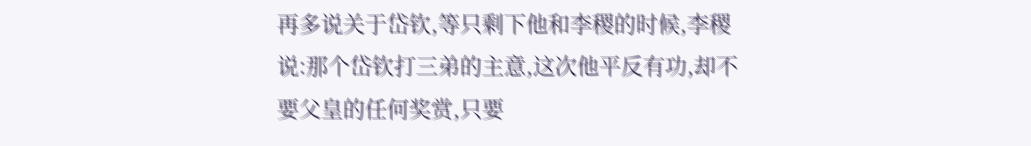再多说关于岱钦,等只剩下他和李稷的时候,李稷说:那个岱钦打三弟的主意,这次他平反有功,却不要父皇的任何奖赏,只要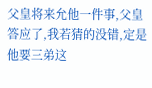父皇将来允他一件事,父皇答应了,我若猜的没错,定是他要三弟这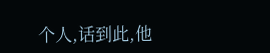个人,话到此,他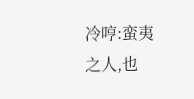冷哼:蛮夷之人,也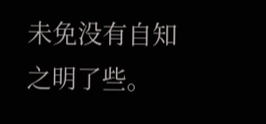未免没有自知之明了些。